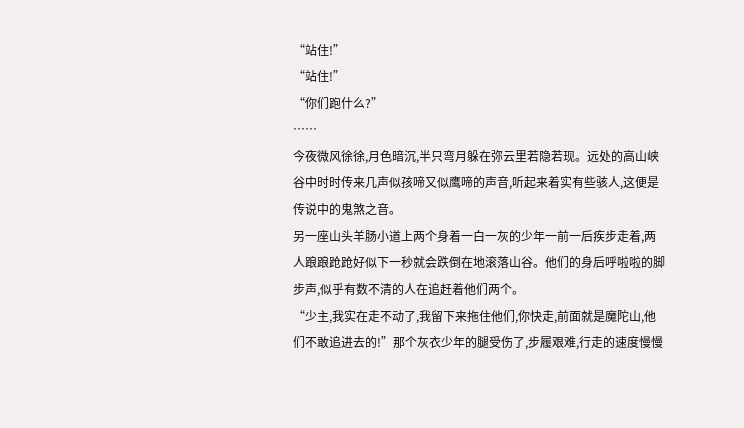“站住!”
“站住!”
“你们跑什么?”
……
今夜微风徐徐,月色暗沉,半只弯月躲在弥云里若隐若现。远处的高山峡谷中时时传来几声似孩啼又似鹰啼的声音,听起来着实有些骇人,这便是传说中的鬼煞之音。
另一座山头羊肠小道上两个身着一白一灰的少年一前一后疾步走着,两人踉踉跄跄好似下一秒就会跌倒在地滚落山谷。他们的身后呼啦啦的脚步声,似乎有数不清的人在追赶着他们两个。
“少主,我实在走不动了,我留下来拖住他们,你快走,前面就是魔陀山,他们不敢追进去的!”那个灰衣少年的腿受伤了,步履艰难,行走的速度慢慢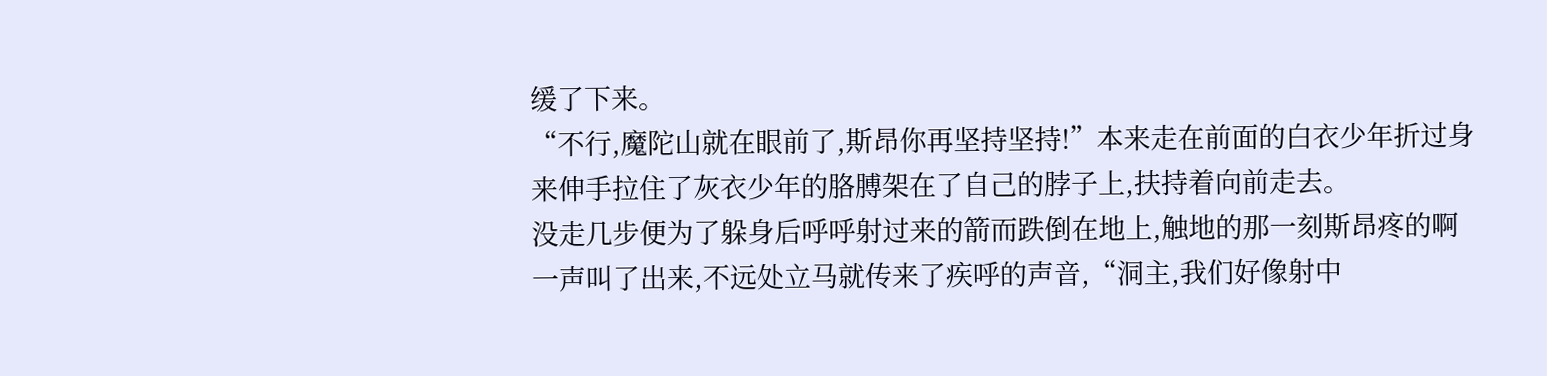缓了下来。
“不行,魔陀山就在眼前了,斯昂你再坚持坚持!”本来走在前面的白衣少年折过身来伸手拉住了灰衣少年的胳膊架在了自己的脖子上,扶持着向前走去。
没走几步便为了躲身后呼呼射过来的箭而跌倒在地上,触地的那一刻斯昂疼的啊一声叫了出来,不远处立马就传来了疾呼的声音,“洞主,我们好像射中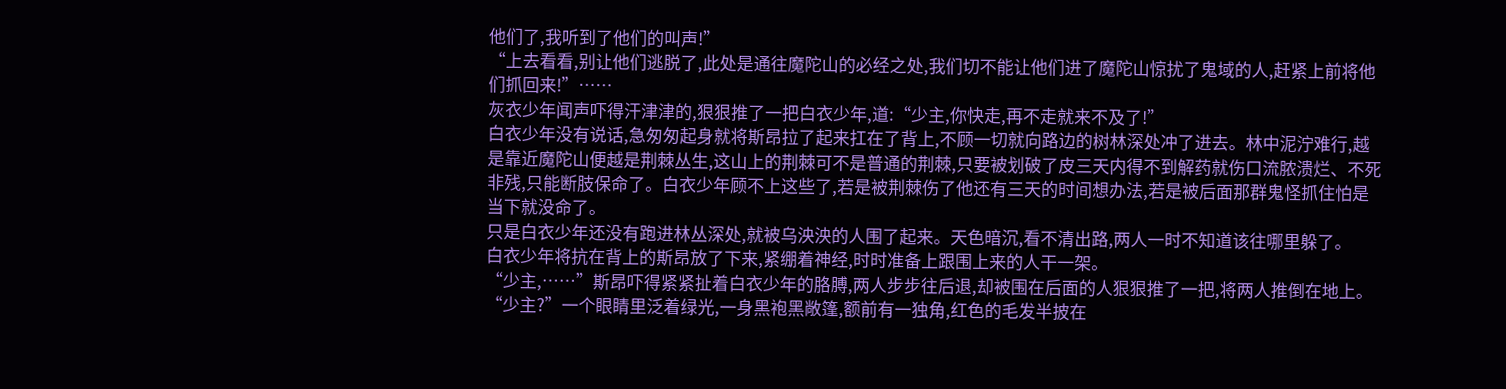他们了,我听到了他们的叫声!”
“上去看看,别让他们逃脱了,此处是通往魔陀山的必经之处,我们切不能让他们进了魔陀山惊扰了鬼域的人,赶紧上前将他们抓回来!”……
灰衣少年闻声吓得汗津津的,狠狠推了一把白衣少年,道:“少主,你快走,再不走就来不及了!”
白衣少年没有说话,急匆匆起身就将斯昂拉了起来扛在了背上,不顾一切就向路边的树林深处冲了进去。林中泥泞难行,越是靠近魔陀山便越是荆棘丛生,这山上的荆棘可不是普通的荆棘,只要被划破了皮三天内得不到解药就伤口流脓溃烂、不死非残,只能断肢保命了。白衣少年顾不上这些了,若是被荆棘伤了他还有三天的时间想办法,若是被后面那群鬼怪抓住怕是当下就没命了。
只是白衣少年还没有跑进林丛深处,就被乌泱泱的人围了起来。天色暗沉,看不清出路,两人一时不知道该往哪里躲了。
白衣少年将抗在背上的斯昂放了下来,紧绷着神经,时时准备上跟围上来的人干一架。
“少主,……”斯昂吓得紧紧扯着白衣少年的胳膊,两人步步往后退,却被围在后面的人狠狠推了一把,将两人推倒在地上。
“少主?”一个眼睛里泛着绿光,一身黑袍黑敞篷,额前有一独角,红色的毛发半披在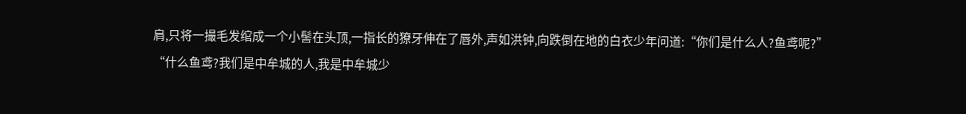肩,只将一撮毛发绾成一个小髻在头顶,一指长的獠牙伸在了唇外,声如洪钟,向跌倒在地的白衣少年问道:“你们是什么人?鱼鸢呢?”
“什么鱼鸢?我们是中牟城的人,我是中牟城少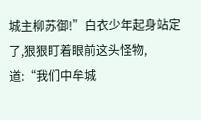城主柳苏御!”白衣少年起身站定了,狠狠盯着眼前这头怪物,道:“我们中牟城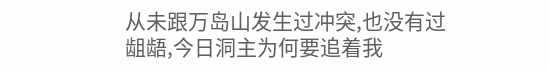从未跟万岛山发生过冲突,也没有过龃龉,今日洞主为何要追着我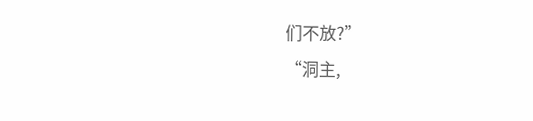们不放?”
“洞主,